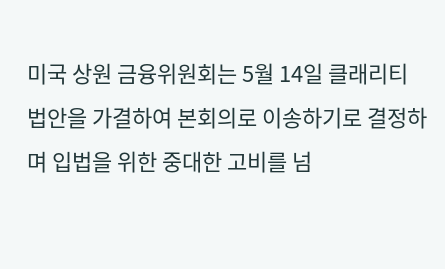미국 상원 금융위원회는 5월 14일 클래리티 법안을 가결하여 본회의로 이송하기로 결정하며 입법을 위한 중대한 고비를 넘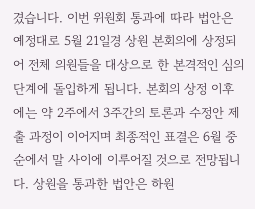겼습니다. 이번 위원회 통과에 따라 법안은 예정대로 5월 21일경 상원 본회의에 상정되어 전체 의원들을 대상으로 한 본격적인 심의 단계에 돌입하게 됩니다. 본회의 상정 이후에는 약 2주에서 3주간의 토론과 수정안 제출 과정이 이어지며 최종적인 표결은 6월 중순에서 말 사이에 이루어질 것으로 전망됩니다. 상원을 통과한 법안은 하원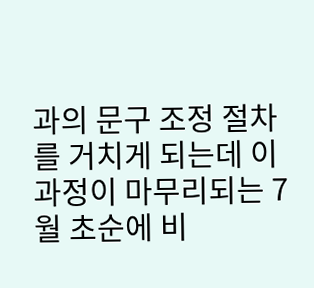과의 문구 조정 절차를 거치게 되는데 이 과정이 마무리되는 7월 초순에 비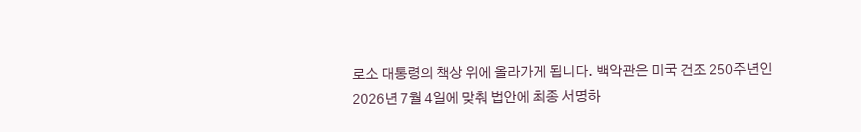로소 대통령의 책상 위에 올라가게 됩니다. 백악관은 미국 건조 250주년인 2026년 7월 4일에 맞춰 법안에 최종 서명하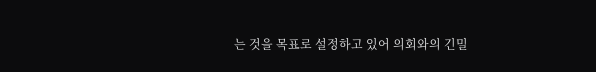는 것을 목표로 설정하고 있어 의회와의 긴밀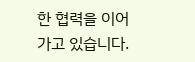한 협력을 이어가고 있습니다.